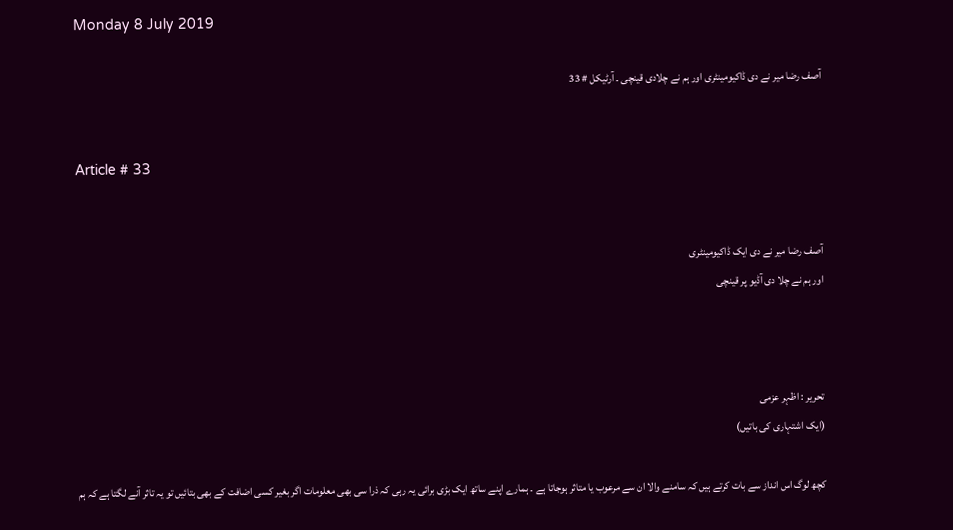Monday 8 July 2019

آصف رضا میر نے دی ڈاکیومینٹری اور ہم نے چلادی قینچی ۔ آرٹیکل # 33


Article # 33


آصف رضا میر نے دی ایک ڈاکیومینٹری
اور ہم نے چلا دی آڈیو پر قینچی



تحریر : اظہر عزمی
(ایک اشتہاری کی باتیں)

کچھ لوگ اس انداز سے بات کرتے ہیں کہ سامنے والا ان سے مرعوب یا متاثر ہوجاتا ہے ۔ ہمارے اپنے ساتھ ایک بڑی برائی یہ رہی کہ ذرا سی بھی معلومات اگر بغیر کسی اضافت کے بھی بتائیں تو یہ تاثر آنے لگتا ہے کہ ہم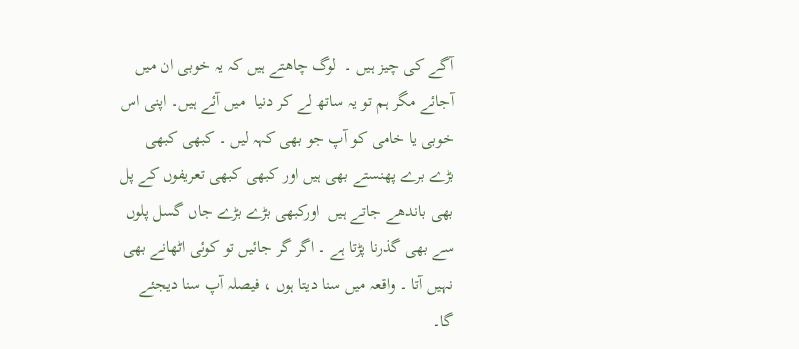آگے کی چیز ہیں ۔  لوگ چاھتے ہیں کہ یہ خوبی ان میں آجائے مگر ہم تو یہ ساتھ لے کر دنیا  میں آئے ہیں۔ اپنی اس خوبی یا خامی کو آپ جو بھی کہہ لیں ۔ کبھی کبھی بڑے برے پھنستے بھی ہیں اور کبھی کبھی تعریفوں کے پل بھی باندھے جاتے ہیں  اورکبھی بڑے بڑے جاں گسل پلوں سے بھی گذرنا پڑتا ہے ۔ اگر گر جائیں تو کوئی اٹھانے بھی نہیں آتا ۔ واقعہ میں سنا دیتا ہوں ، فیصلہ آپ سنا دیجئے گا۔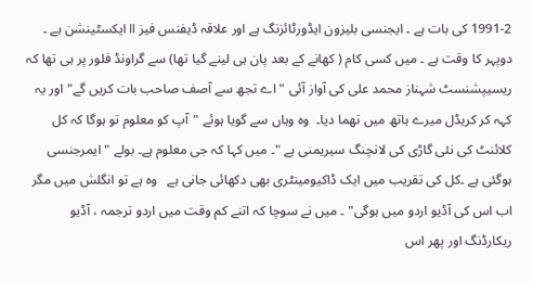1991-2 کی بات ہے ۔ ایجنسی بلیزون ایڈورٹائزنگ ہے اور علاقہ ڈیفنس فیز II ایکسٹینشن ہے ۔  دوپہر کا وقت ہے ۔ میں کسی کام ( کھانے کے بعد پان ہی لینے گیا تھا) سے گراونڈ فلور پر ہی تھا کہ ریسیپشنسٹ شہناز محمد علی کی آواز آئی " اے تجھ سے آصف صاحب بات کریں گے" اور یہ کہہ کر کریڈل میرے ہاتھ میں تھما دیا۔  وہ وہاں سے گویا ہوئے "آپ کو معلوم تو ہوگا کہ کل کلائنٹ کی نئی گاڑی کی لانچنگ سیریمنی ہے "۔ میں کہا کہ جی معلوم ہے۔ بولے " ایمرجنسی ہوگئی ہے ۔کل کی تقریب میں ایک ڈاکیومینٹری بھی دکھائی جانی ہے   وہ ہے تو انگلش میں مگر اب اس کی آڈیو اردو میں ہوگی" ۔ میں نے سوچا کہ اتنے کم وقت میں اردو ترجمہ ، آڈیو ریکارڈنگ اور پھر اس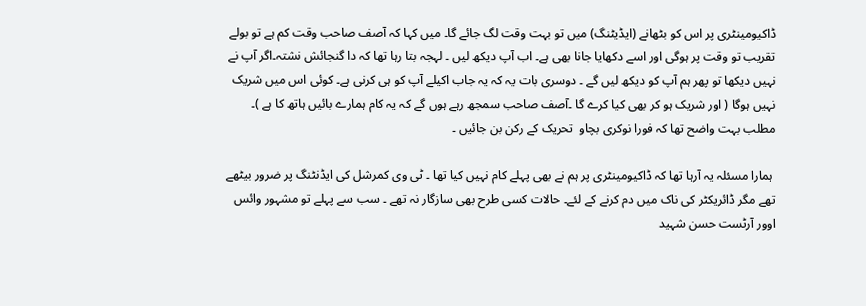ڈاکیومینٹری پر اس کو بٹھانے (ایڈیٹنگ) میں تو بہت وقت لگ جائے گا۔ میں کہا کہ آصف صاحب وقت کم ہے تو بولے تقریب تو وقت پر ہوگی اور اسے دکھایا جانا بھی ہے۔ اب آپ دیکھ لیں ۔ لہجہ بتا رہا تھا کہ دا گنجائش نشتہ۔اگر آپ نے نہیں دیکھا تو پھر ہم آپ کو دیکھ لیں گے ۔ دوسری بات یہ کہ یہ جاب اکیلے آپ کو ہی کرنی ہے۔ کوئی اس میں شریک نہیں ہوگا ( اور شریک ہو کر بھی کیا کرے گا ۔آصف صاحب سمجھ رہے ہوں گے کہ یہ کام ہمارے بائیں ہاتھ کا ہے )۔ مطلب بہت واضح تھا کہ فورا نوکری بچاو  تحریک کے رکن بن جائیں ۔

 ہمارا مسئلہ یہ آرہا تھا کہ ڈاکیومینٹری پر ہم نے بھی پہلے کام نہیں کیا تھا ۔ ٹی وی کمرشل کی ایڈنٹنگ پر ضرور بیٹھے تھے مگر ڈائریکٹر کی ناک میں دم کرنے کے لئے۔ حالات کسی طرح بھی سازگار نہ تھے ۔ سب سے پہلے تو مشہور وائس اوور آرٹست حسن شہید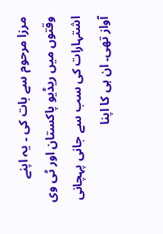مرزا مرحوم سے بات کی ۔ یہ اپنے وقتوں میں ریڈیو پاکستان اور ٹی وی اشتہارات کی سب سے جانی پہچانی آواز تھی۔ ان ہی کا اپنا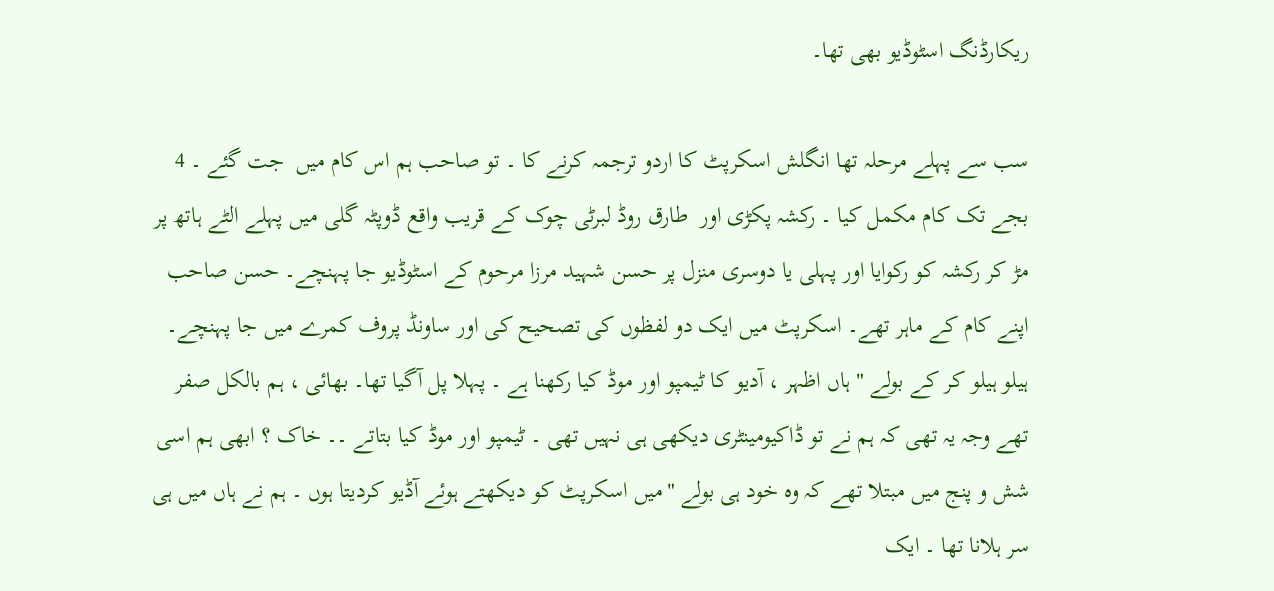ریکارڈنگ اسٹوڈیو بھی تھا۔

سب سے پہلے مرحلہ تھا انگلش اسکرپٹ کا اردو ترجمہ کرنے کا ۔ تو صاحب ہم اس کام میں  جت گئے ۔ 4 بجے تک کام مکمل کیا ۔ رکشہ پکڑی اور  طارق روڈ لبرٹی چوک کے قریب واقع ڈوپٹہ گلی میں پہلے الٹے ہاتھ پر مڑ کر رکشہ کو رکوایا اور پہلی یا دوسری منزل پر حسن شہید مرزا مرحوم کے اسٹوڈیو جا پہنچے۔ حسن صاحب اپنے کام کے ماہر تھے۔ اسکرپٹ میں ایک دو لفظوں کی تصحیح کی اور ساونڈ پروف کمرے میں جا پہنچے۔ ہیلو ہیلو کر کے بولے " ہاں اظہر ، آدیو کا ٹیمپو اور موڈ کیا رکھنا ہے ۔ پہلا پل آگیا تھا۔ بھائی ، ہم بالکل صفر تھے وجہ یہ تھی کہ ہم نے تو ڈاکیومینٹری دیکھی ہی نہیں تھی ۔ ٹیمپو اور موڈ کیا بتاتے ۔۔ خاک ؟ ابھی ہم اسی شش و پنج میں مبتلا تھے کہ وہ خود ہی بولے "میں اسکرپٹ کو دیکھتے ہوئے آڈیو کردیتا ہوں ۔ ہم نے ہاں میں ہی سر ہلانا تھا ۔ ایک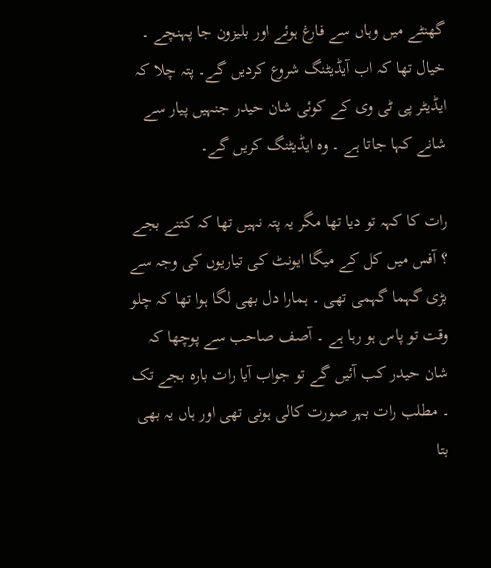گھنٹے میں وہاں سے فارغ ہوئے اور بلیزون جا پہنچے ۔ خیال تھا کہ اب آیڈیٹنگ شروع کردیں گے۔ پتہ چلا کہ ایڈیٹر پی ٹی وی کے کوئی شان حیدر جنہیں پیار سے شانے کہا جاتا ہے ۔ وہ ایڈیٹنگ کریں گے۔

رات کا کہہ تو دیا تھا مگر یہ پتہ نہیں تھا کہ کتنے بجے ؟ آفس میں کل کے میگا ایونٹ کی تیاریوں کی وجہ سے بڑی گہما گہمی تھی ۔ ہمارا دل بھی لگا ہوا تھا کہ چلو وقت تو پاس ہو رہا ہے ۔ آصف صاحب سے پوچھا کہ شان حیدر کب آئیں گے تو جواب آیا رات بارہ بجے تک ۔ مطلب رات بہر صورت کالی ہونی تھی اور ہاں یہ بھی بتا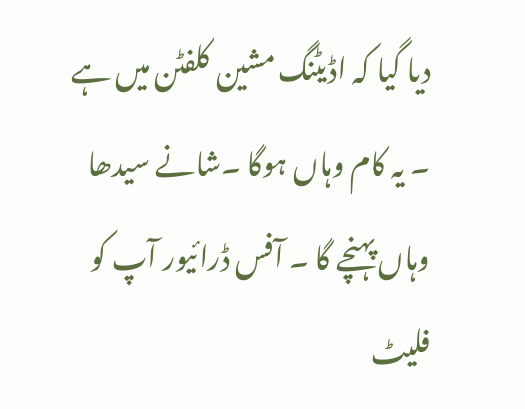دیا گیا کہ اڈیٹنگ مشین کلفٹن میں ہے ۔ یہ کام وہاں ہوگا ۔شانے سیدھا وہاں پہنچے گا ۔ آفس ڈرائیور آپ کو فلیٹ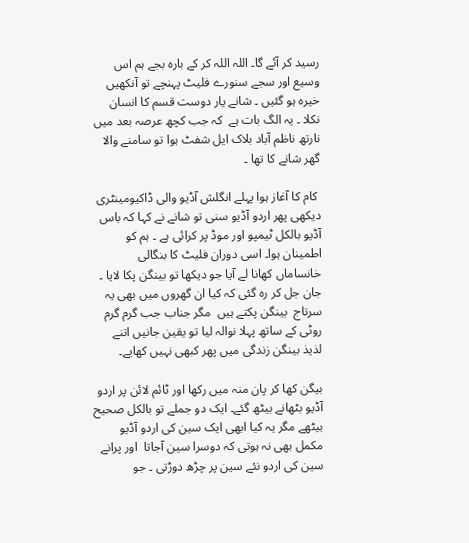رسید کر آئے گا۔ اللہ اللہ کر کے بارہ بجے ہم اس وسیع اور سجے سنورے فلیٹ پہنچے تو آنکھیں خیرہ ہو گئیں ۔ شانے یار دوست قسم کا انسان  نکلا ۔ یہ الگ بات ہے  کہ جب کچھ عرصہ بعد میں  نارتھ ناظم آباد بلاک ایل شفٹ ہوا تو سامنے والا گھر شانے کا تھا ۔

 کام کا آغاز ہوا پہلے انگلش آڈیو والی ڈاکیومینٹری  دیکھی پھر اردو آڈیو سنی تو شانے نے کہا کہ باس آڈیو بالکل ٹیمپو اور موڈ پر کرائی ہے ۔ ہم کو اطمینان ہوا۔ اسی دوران فلیٹ کا بنگالی خانساماں کھانا لے آیا جو دیکھا تو بینگن پکا لایا ۔ جان جل کر رہ گئی کہ کیا ان گھروں میں بھی یہ سرتاج  بینگن پکتے ہیں  مگر جناب جب گرم گرم روٹی کے ساتھ پہلا نوالہ لیا تو یقین جانیں اتنے لذیذ بینگن زندگی میں پھر کبھی نہیں کھایے۔

بیگن کھا کر پان منہ میں رکھا اور ٹائم لائن پر اردو آڈیو بٹھانے بیٹھ گئے۔ ایک دو جملے تو بالکل صحیح بیٹھے مگر یہ کیا ابھی ایک سین کی اردو آڈیو مکمل بھی نہ ہوتی کہ دوسرا سین آجاتا  اور پرانے سین کی اردو نئے سین پر چڑھ دوڑتی ۔ جو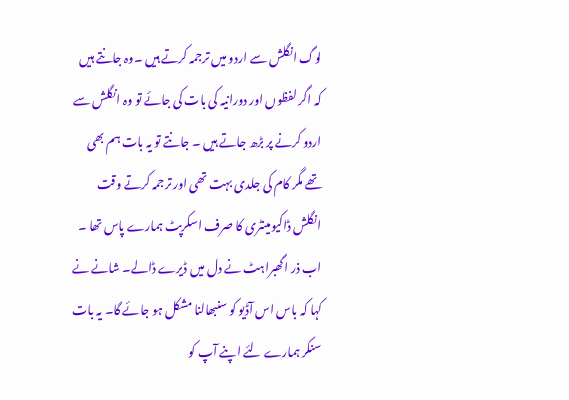لوگ انگلش سے اردو میں ترجمہ کرتے ہیں ۔وہ جانتے ہیں کہ اگر لفظوں اور دورانیہ کی بات کی جائے تو وہ انگلش سے اردو کرنے پر بڑھ جاتے ہیں ۔ جانتے تو یہ بات ہم بھی تھے مگر کام کی جلدی بہت تھی اور ترجمہ کرتے وقت  انگلش ڈاکیومینٹری کا صرف اسکرپٹ ہمارے پاس تھا ۔ اب ذر اگھبراہٹ نے دل میں ڈیرے ڈالے۔ شانے نے کہا کہ باس اس آڈیو کو سنبھالنا مشکل ہو جائے گا۔ یہ بات سنکر ہمارے لئے اپنے آپ کو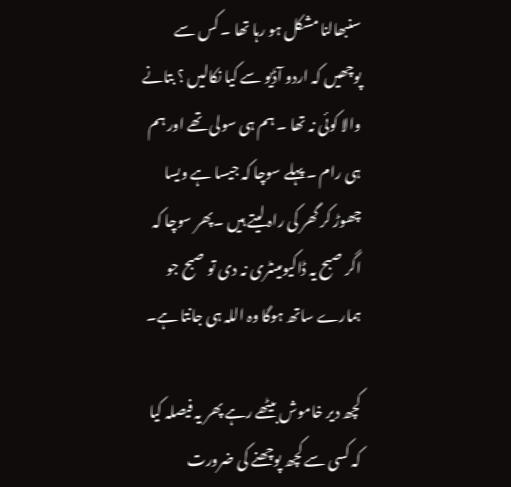سنبھالنا مشکل ہو رہا تھا ۔ کس سے پوچھیں کہ اردو آڈیو سے کیا نکالیں ؟ بتانے والا کوئی نہ تھا ۔ ہم ہی سولی تھے اور ہم  ہی رام ۔ پہلے سوچا کہ جیسا ہے ویسا چھوڑ کر گھر کی راہ لیتے ہیں ۔پھر سوچا کہ اگر صبح یہ ڈاکیومینٹری نہ دی تو صبح جو ہمارے ساتھ ہوگا وہ اللہ ہی جانتا ہے۔

کچھ دیر خاموش بیٹھے رہے پھر یہ فیصلہ کیا کہ کسی سے کچھ پوچھنے کی ضرورت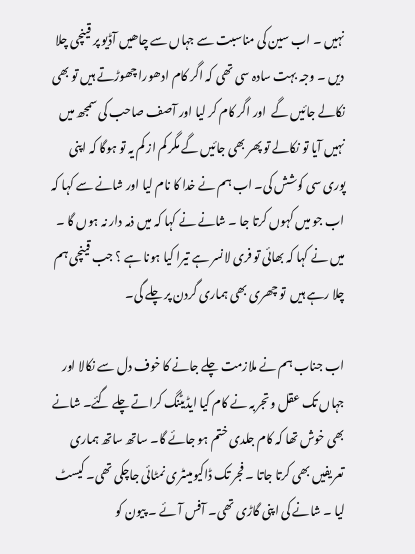نہیں ۔ اب سین کی مناسبت سے جہاں سے چاھیں آڈیو پر قینچی چلا دیں ۔ وجہ بہت سادہ سی تھی کہ اگر کام ادھورا چھوڑتے ہیں تو بھی نکالے جائیں گے  اور اگر کام کر لیا اور آصف صاحب کی سمجھ میں نہیں آیا تو نکالے تو پھر بھی جائیں گے مگر کم از کم یہ تو ہوگا کہ اپنی پوری سی کوشش کی۔ اب ہم نے خدا کا نام لیا اور شانے سے کہا کہ اب جو میں کہوں کرتا جا ۔ شانے نے کہا کہ میں ذمہ دار نہ ہوں گا ۔ میں نے کہا کہ بھائی تو فری لانسر ہے تیرا کیا ہونا ہے ؟ جب قینچی ہم چلا رہے ہیں  تو چھری بھی ہماری گردن پر چلے گی۔

اب جناب ہم نے ملازمت چلے جانے کا خوف دل سے نکالا اور جہاں تک عقل و تجربہ نے کام کیا ایڈیٹنگ کراتے چلے گئے۔ شانے بھی خوش تھا کہ کام جلدی ختم ہو جائے گا۔ ساتھ ساتھ ہماری تعریفیں بھی کرتا جاتا ۔ فجر تک ڈاکیومینٹری نمٹائی جاچکی تھی۔ کیسٹ لیا ۔ شانے کی اپنی گاڑی تھی۔ آفس آئے ۔ پیون کو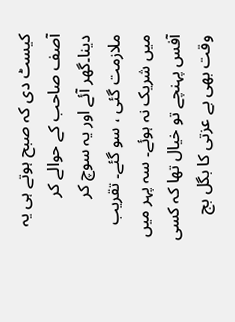کیسٹ دی کہ صبح ہوتے ہی یہ آصف صاحب کے حوالے کر دینا۔گھر آئے اور یہ سوچ کر ملازمت گئی ، سو گئے۔ تقریب میں شریک نہ ہوئے۔ سہ پہر میں آفس پہنچے تو خیال تھا کہ کسی وقت بھی بے عزتی کا بگل بج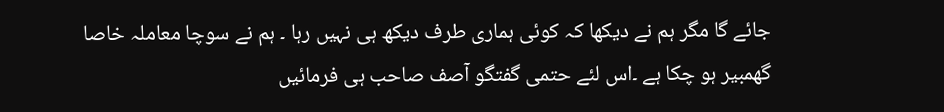جائے گا مگر ہم نے دیکھا کہ کوئی ہماری طرف دیکھ ہی نہیں رہا ۔ ہم نے سوچا معاملہ خاصا گھمبیر ہو چکا ہے ۔اس لئے حتمی گفتگو آصف صاحب ہی فرمائیں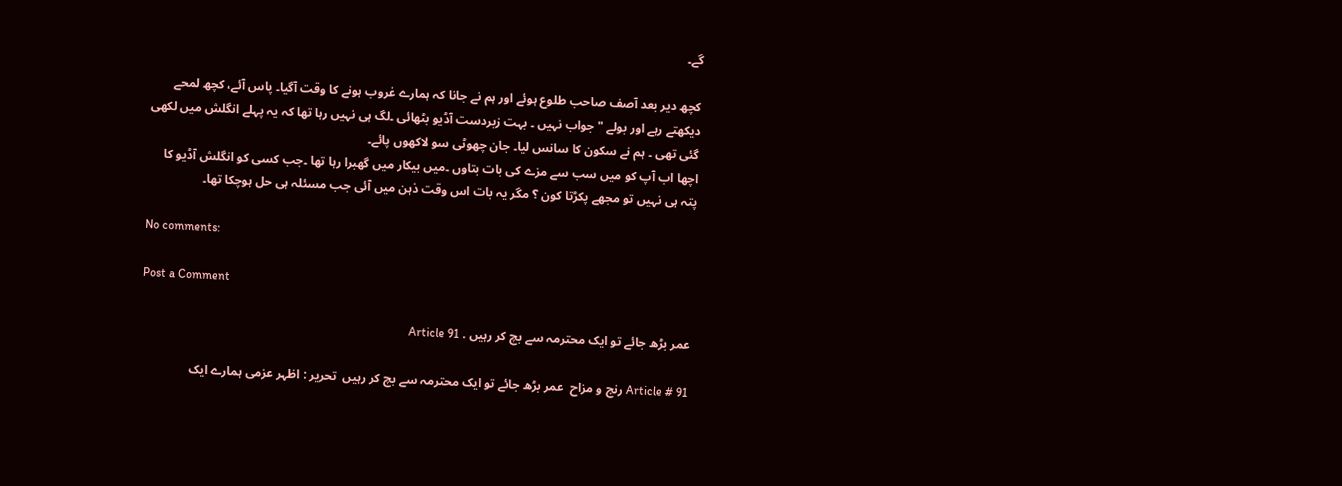گے۔

کچھ دیر بعد آصف صاحب طلوع ہوئے اور ہم نے جانا کہ ہمارے غروب ہونے کا وقت آگیا۔ پاس آئے، کچھ لمحے دیکھتے رہے اور بولے " جواب نہیں ۔ بہت زبردست آڈیو بٹھائی ۔لگ ہی نہیں رہا تھا کہ یہ پہلے انگلش میں لکھی گئی تھی ۔ ہم نے سکون کا سانس لیا۔ جان چھوٹی سو لاکھوں پائے۔
اچھا اب آپ کو میں سب سے مزے کی بات بتاوں ۔میں بیکار میں گھبرا رہا تھا ۔جب کسی کو انگلش آڈیو کا پتہ ہی نہیں تو مجھے پکڑتا کون ؟ مگر یہ بات اس وقت ذہن میں آئی جب مسئلہ ہی حل ہوچکا تھا۔

No comments:

Post a Comment

عمر بڑھ جائے تو ایک محترمہ سے بچ کر رہیں . Article 91

Article # 91 رنج و مزاح  عمر بڑھ جائے تو ایک محترمہ سے بچ کر رہیں  تحریر : اظہر عزمی ہمارے ایک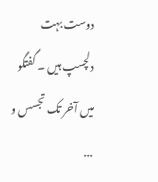دوست بہت دلچسپ ہیں ۔ گفتگو میں آخر تک تجسس و ...